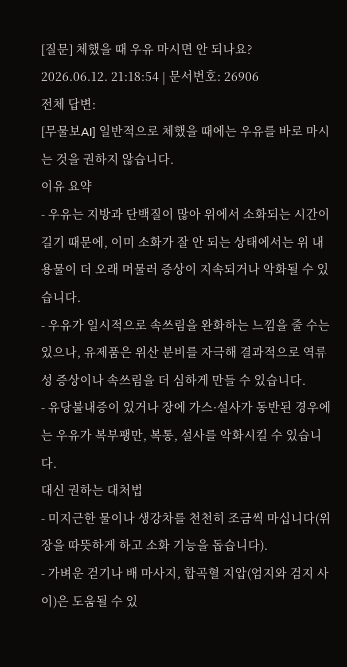[질문] 체했을 때 우유 마시면 안 되나요?
2026.06.12. 21:18:54 | 문서번호: 26906
전체 답변:
[무물보AI] 일반적으로 체했을 때에는 우유를 바로 마시는 것을 권하지 않습니다.
이유 요약
- 우유는 지방과 단백질이 많아 위에서 소화되는 시간이 길기 때문에, 이미 소화가 잘 안 되는 상태에서는 위 내용물이 더 오래 머물러 증상이 지속되거나 악화될 수 있습니다.
- 우유가 일시적으로 속쓰림을 완화하는 느낌을 줄 수는 있으나, 유제품은 위산 분비를 자극해 결과적으로 역류성 증상이나 속쓰림을 더 심하게 만들 수 있습니다.
- 유당불내증이 있거나 장에 가스·설사가 동반된 경우에는 우유가 복부팽만, 복통, 설사를 악화시킬 수 있습니다.
대신 권하는 대처법
- 미지근한 물이나 생강차를 천천히 조금씩 마십니다(위장을 따뜻하게 하고 소화 기능을 돕습니다).
- 가벼운 걷기나 배 마사지, 합곡혈 지압(엄지와 검지 사이)은 도움될 수 있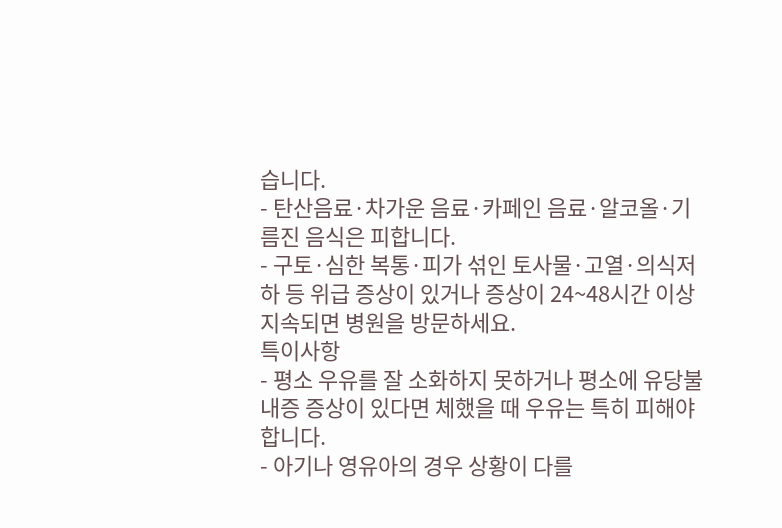습니다.
- 탄산음료·차가운 음료·카페인 음료·알코올·기름진 음식은 피합니다.
- 구토·심한 복통·피가 섞인 토사물·고열·의식저하 등 위급 증상이 있거나 증상이 24~48시간 이상 지속되면 병원을 방문하세요.
특이사항
- 평소 우유를 잘 소화하지 못하거나 평소에 유당불내증 증상이 있다면 체했을 때 우유는 특히 피해야 합니다.
- 아기나 영유아의 경우 상황이 다를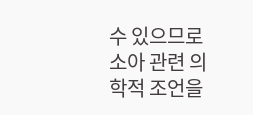수 있으므로 소아 관련 의학적 조언을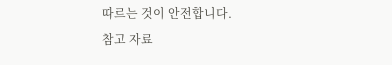따르는 것이 안전합니다.
참고 자료